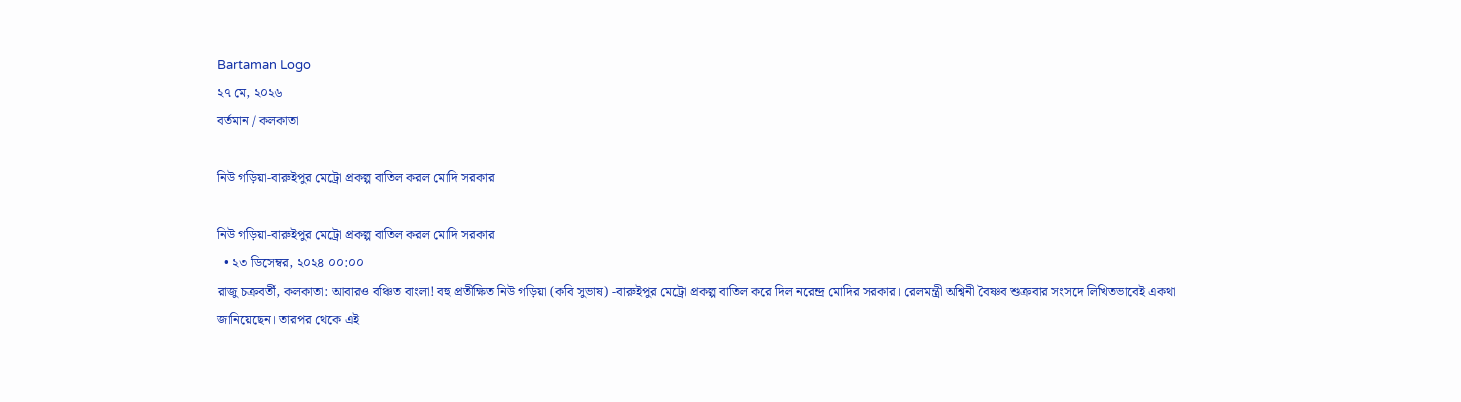Bartaman Logo
২৭ মে, ২০২৬
বর্তমান / কলকাতা

নিউ গড়িয়া-বারুইপুর মেট্রো প্রকল্প বাতিল করল মোদি সরকার

নিউ গড়িয়া-বারুইপুর মেট্রো প্রকল্প বাতিল করল মোদি সরকার
  • ২৩ ডিসেম্বর, ২০২৪ ০০:০০
রাজু চক্রবর্তী, কলকাতা: আবারও বঞ্চিত বাংলা! বহু প্রতীক্ষিত নিউ গড়িয়া (কবি সুভাষ) -বারুইপুর মেট্রো প্রকল্প বাতিল করে দিল নরেন্দ্র মোদির সরকার। রেলমন্ত্রী অশ্বিনী বৈষ্ণব শুক্রবার সংসদে লিখিতভাবেই একথা জানিয়েছেন। তারপর থেকে এই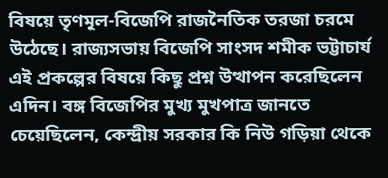বিষয়ে তৃণমূল-বিজেপি রাজনৈতিক তরজা চরমে উঠেছে। রাজ্যসভায় বিজেপি সাংসদ শমীক ভট্টাচার্য এই প্রকল্পের বিষয়ে কিছু প্রশ্ন উত্থাপন করেছিলেন এদিন। বঙ্গ বিজেপির মুখ্য মুখপাত্র জানতে চেয়েছিলেন, কেন্দ্রীয় সরকার কি নিউ গড়িয়া থেকে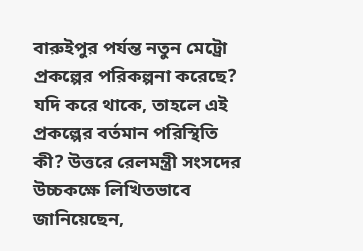বারুইপুর পর্যন্ত নতুন মেট্রো প্রকল্পের পরিকল্পনা করেছে? যদি করে থাকে, তাহলে এই প্রকল্পের বর্তমান পরিস্থিতি কী? উত্তরে রেলমন্ত্রী সংসদের উচ্চকক্ষে লিখিতভাবে জানিয়েছেন,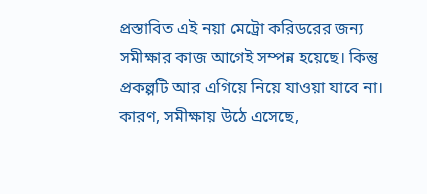প্রস্তাবিত এই নয়া মেট্রো করিডরের জন্য সমীক্ষার কাজ আগেই সম্পন্ন হয়েছে। কিন্তু প্রকল্পটি আর এগিয়ে নিয়ে যাওয়া যাবে না। কারণ, সমীক্ষায় উঠে এসেছে,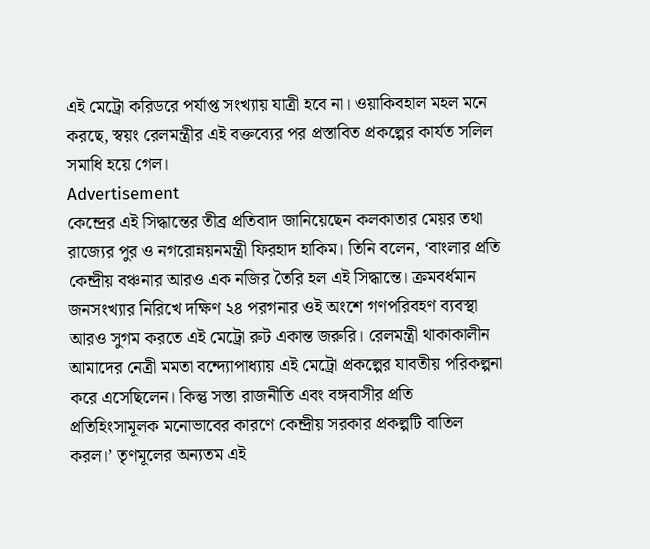এই মেট্রো করিডরে পর্যাপ্ত সংখ্যায় যাত্রী হবে না। ওয়াকিবহাল মহল মনে করছে, স্বয়ং রেলমন্ত্রীর এই বক্তব্যের পর প্রস্তাবিত প্রকল্পের কার্যত সলিল সমাধি হয়ে গেল।
Advertisement
কেন্দ্রের এই সিদ্ধান্তের তীব্র প্রতিবাদ জানিয়েছেন কলকাতার মেয়র তথা রাজ্যের পুর ও নগরোন্নয়নমন্ত্রী ফিরহাদ হাকিম। তিনি বলেন, ‘বাংলার প্রতি কেন্দ্রীয় বঞ্চনার আরও এক নজির তৈরি হল এই সিদ্ধান্তে। ক্রমবর্ধমান জনসংখ্যার নিরিখে দক্ষিণ ২৪ পরগনার ওই অংশে গণপরিবহণ ব্যবস্থা আরও সুগম করতে এই মেট্রো রুট একান্ত জরুরি। রেলমন্ত্রী থাকাকালীন আমাদের নেত্রী মমতা বন্দ্যোপাধ্যায় এই মেট্রো প্রকল্পের যাবতীয় পরিকল্পনা করে এসেছিলেন। কিন্তু সস্তা রাজনীতি এবং বঙ্গবাসীর প্রতি প্রতিহিংসামূলক মনোভাবের কারণে কেন্দ্রীয় সরকার প্রকল্পটি বাতিল করল।’ তৃণমূলের অন্যতম এই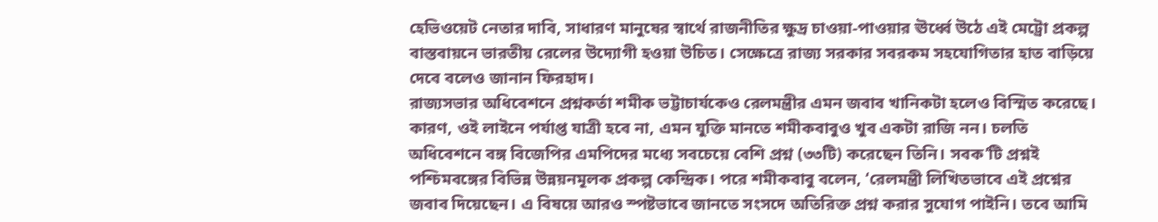হেভিওয়েট নেতার দাবি, সাধারণ মানুষের স্বার্থে রাজনীতির ক্ষুদ্র চাওয়া-পাওয়ার ঊর্ধ্বে উঠে এই মেট্রো প্রকল্প বাস্তবায়নে ভারতীয় রেলের উদ্যোগী হওয়া উচিত। সেক্ষেত্রে রাজ্য সরকার সবরকম সহযোগিতার হাত বাড়িয়ে দেবে বলেও জানান ফিরহাদ।
রাজ্যসভার অধিবেশনে প্রশ্নকর্তা শমীক ভট্টাচার্যকেও রেলমন্ত্রীর এমন জবাব খানিকটা হলেও বিস্মিত করেছে। কারণ, ওই লাইনে পর্যাপ্ত যাত্রী হবে না, এমন যুক্তি মানতে শমীকবাবুও খুব একটা রাজি নন। চলতি অধিবেশনে বঙ্গ বিজেপির এমপিদের মধ্যে সবচেয়ে বেশি প্রশ্ন (৩৩টি) করেছেন তিনি। সবক’টি প্রশ্নই পশ্চিমবঙ্গের বিভিন্ন উন্নয়নমূলক প্রকল্প কেন্দ্রিক। পরে শমীকবাবু বলেন, ‘রেলমন্ত্রী লিখিতভাবে এই প্রশ্নের জবাব দিয়েছেন। এ বিষয়ে আরও স্পষ্টভাবে জানতে সংসদে অতিরিক্ত প্রশ্ন করার সুযোগ পাইনি। তবে আমি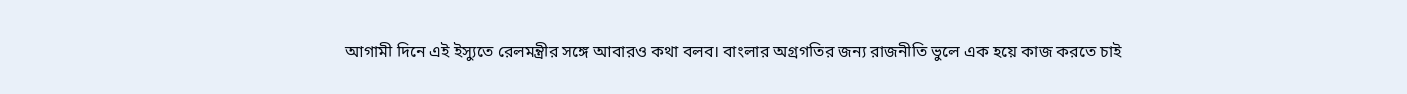আগামী দিনে এই ইস্যুতে রেলমন্ত্রীর সঙ্গে আবারও কথা বলব। বাংলার অগ্রগতির জন্য রাজনীতি ভুলে এক হয়ে কাজ করতে চাই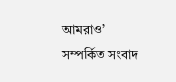আমরাও’
সম্পর্কিত সংবাদ